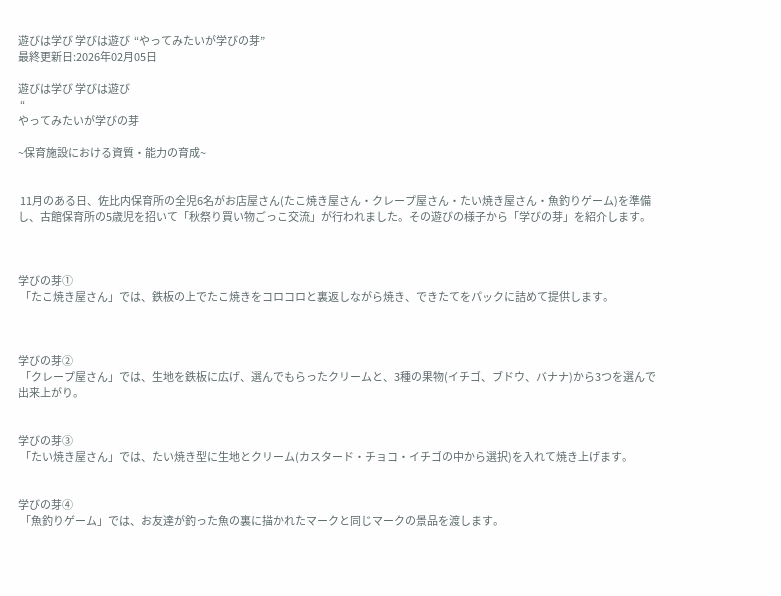遊びは学び 学びは遊び  “やってみたいが学びの芽”
最終更新日:2026年02月05日

遊びは学び 学びは遊び
 “
やってみたいが学びの芽

~保育施設における資質・能力の育成~


 11月のある日、佐比内保育所の全児6名がお店屋さん(たこ焼き屋さん・クレープ屋さん・たい焼き屋さん・魚釣りゲーム)を準備し、古館保育所の5歳児を招いて「秋祭り買い物ごっこ交流」が行われました。その遊びの様子から「学びの芽」を紹介します。



学びの芽①
 「たこ焼き屋さん」では、鉄板の上でたこ焼きをコロコロと裏返しながら焼き、できたてをパックに詰めて提供します。



学びの芽②
 「クレープ屋さん」では、生地を鉄板に広げ、選んでもらったクリームと、3種の果物(イチゴ、ブドウ、バナナ)から3つを選んで出来上がり。


学びの芽③
 「たい焼き屋さん」では、たい焼き型に生地とクリーム(カスタード・チョコ・イチゴの中から選択)を入れて焼き上げます。


学びの芽④
 「魚釣りゲーム」では、お友達が釣った魚の裏に描かれたマークと同じマークの景品を渡します。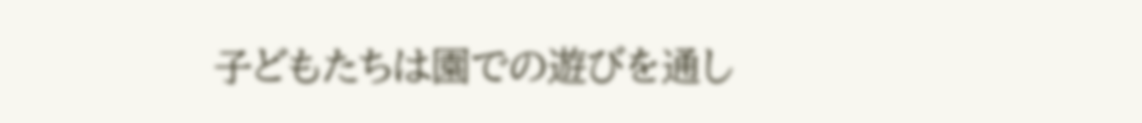子どもたちは園での遊びを通し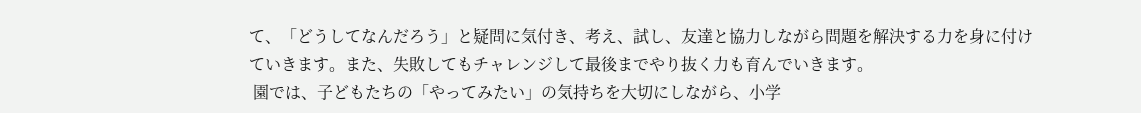て、「どうしてなんだろう」と疑問に気付き、考え、試し、友達と協力しながら問題を解決する力を身に付けていきます。また、失敗してもチャレンジして最後までやり抜く力も育んでいきます。
 園では、子どもたちの「やってみたい」の気持ちを大切にしながら、小学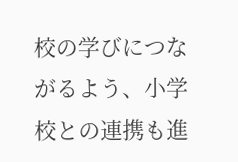校の学びにつながるよう、小学校との連携も進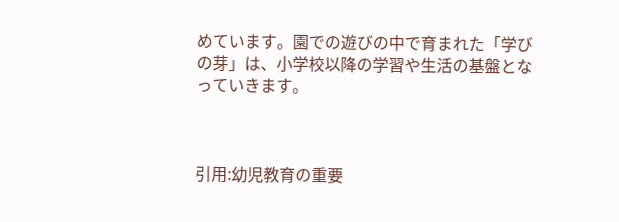めています。園での遊びの中で育まれた「学びの芽」は、小学校以降の学習や生活の基盤となっていきます。



引用:幼児教育の重要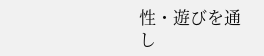性・遊びを通し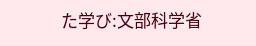た学び:文部科学省